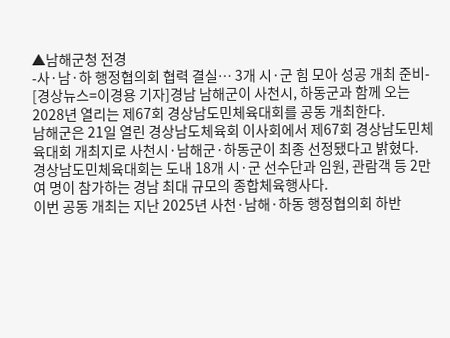▲남해군청 전경
-사·남·하 행정협의회 협력 결실… 3개 시·군 힘 모아 성공 개최 준비-
[경상뉴스=이경용 기자]경남 남해군이 사천시, 하동군과 함께 오는 2028년 열리는 제67회 경상남도민체육대회를 공동 개최한다.
남해군은 21일 열린 경상남도체육회 이사회에서 제67회 경상남도민체육대회 개최지로 사천시·남해군·하동군이 최종 선정됐다고 밝혔다.
경상남도민체육대회는 도내 18개 시·군 선수단과 임원, 관람객 등 2만여 명이 참가하는 경남 최대 규모의 종합체육행사다.
이번 공동 개최는 지난 2025년 사천·남해·하동 행정협의회 하반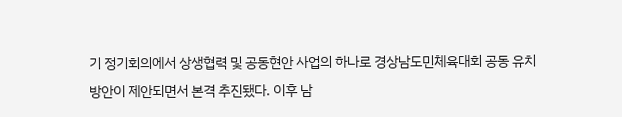기 정기회의에서 상생협력 및 공동현안 사업의 하나로 경상남도민체육대회 공동 유치 방안이 제안되면서 본격 추진됐다. 이후 남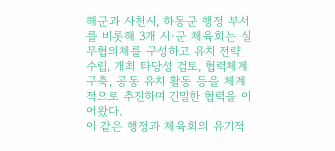해군과 사천시, 하동군 행정 부서를 비롯해 3개 시·군 체육회는 실무협의체를 구성하고 유치 전략 수립, 개최 타당성 검토, 협력체계 구축, 공동 유치 활동 등을 체계적으로 추진하며 긴밀한 협력을 이어왔다.
이 같은 행정과 체육회의 유기적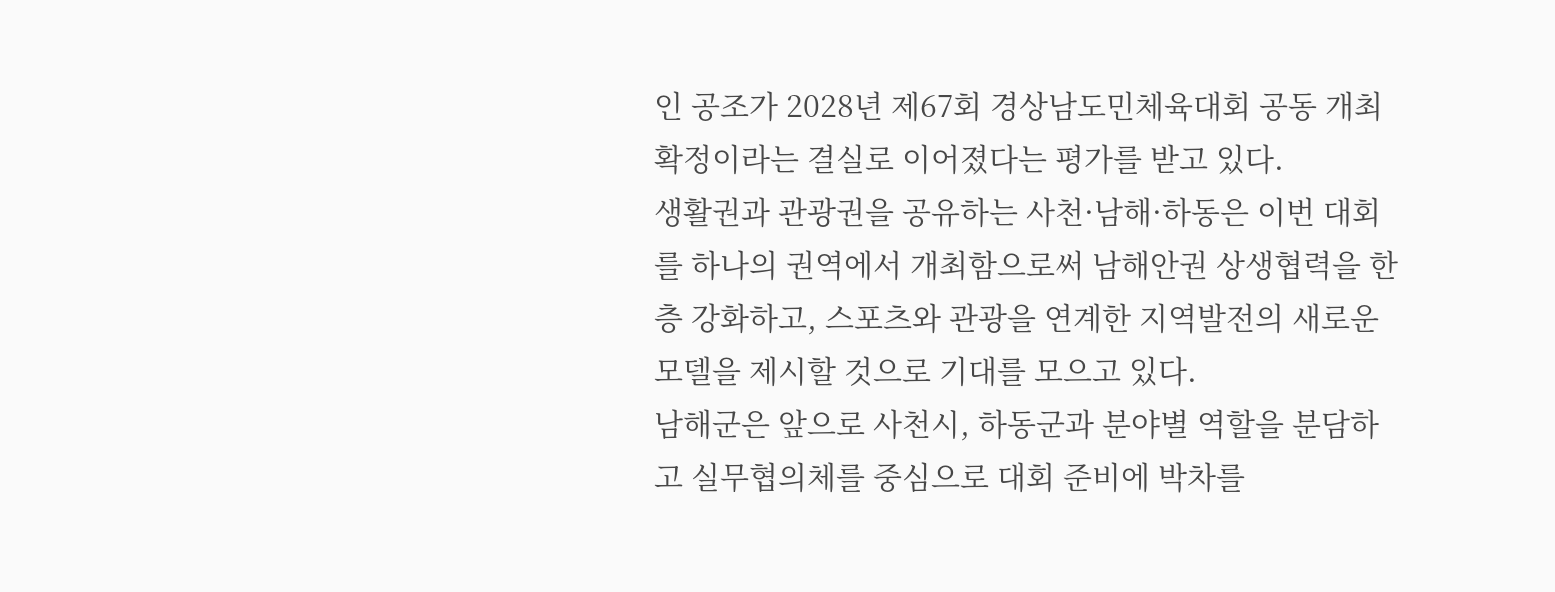인 공조가 2028년 제67회 경상남도민체육대회 공동 개최 확정이라는 결실로 이어졌다는 평가를 받고 있다.
생활권과 관광권을 공유하는 사천·남해·하동은 이번 대회를 하나의 권역에서 개최함으로써 남해안권 상생협력을 한층 강화하고, 스포츠와 관광을 연계한 지역발전의 새로운 모델을 제시할 것으로 기대를 모으고 있다.
남해군은 앞으로 사천시, 하동군과 분야별 역할을 분담하고 실무협의체를 중심으로 대회 준비에 박차를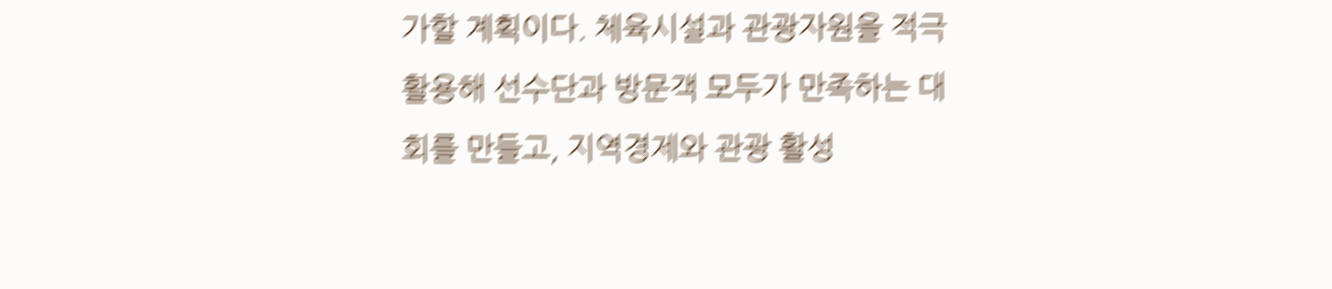가할 계획이다. 체육시설과 관광자원을 적극 활용해 선수단과 방문객 모두가 만족하는 대회를 만들고, 지역경제와 관광 활성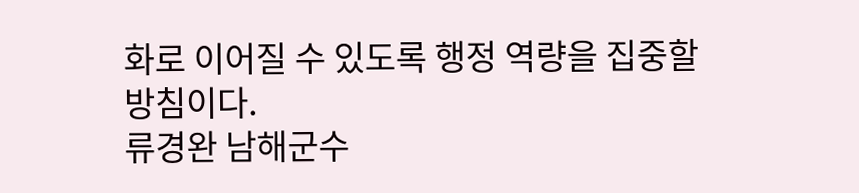화로 이어질 수 있도록 행정 역량을 집중할 방침이다.
류경완 남해군수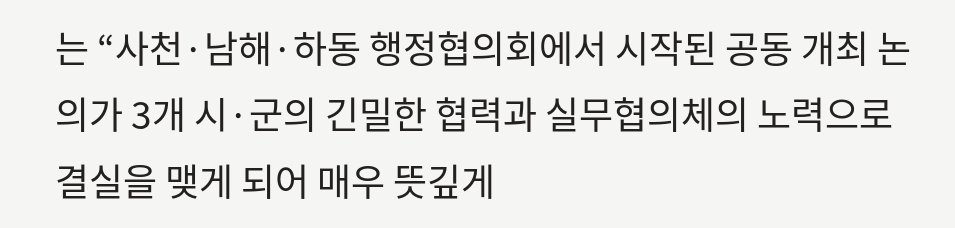는 “사천·남해·하동 행정협의회에서 시작된 공동 개최 논의가 3개 시·군의 긴밀한 협력과 실무협의체의 노력으로 결실을 맺게 되어 매우 뜻깊게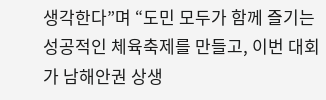생각한다”며 “도민 모두가 함께 즐기는 성공적인 체육축제를 만들고, 이번 대회가 남해안권 상생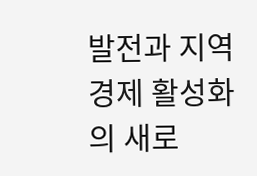발전과 지역경제 활성화의 새로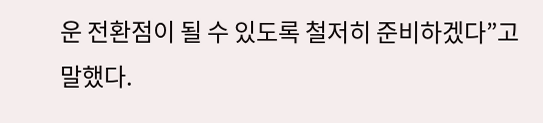운 전환점이 될 수 있도록 철저히 준비하겠다”고 말했다.